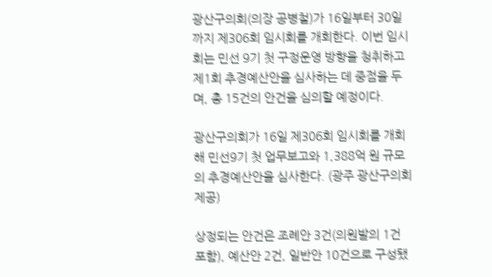광산구의회(의장 공병철)가 16일부터 30일까지 제306회 임시회를 개회한다. 이번 임시회는 민선 9기 첫 구정운영 방향을 청취하고 제1회 추경예산안을 심사하는 데 중점을 두며, 총 15건의 안건을 심의할 예정이다.

광산구의회가 16일 제306회 임시회를 개회해 민선9기 첫 업무보고와 1,388억 원 규모의 추경예산안을 심사한다. (광주 광산구의회 제공)

상정되는 안건은 조례안 3건(의원발의 1건 포함), 예산안 2건, 일반안 10건으로 구성됐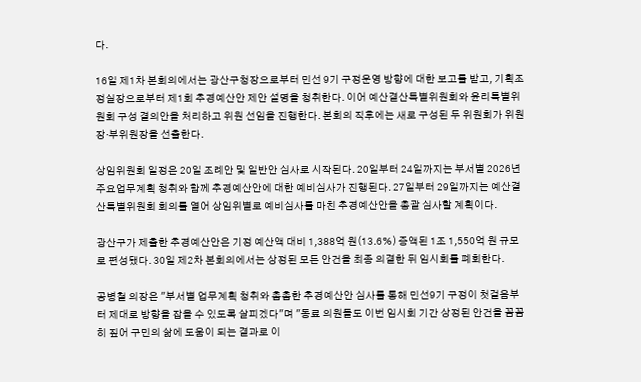다.

16일 제1차 본회의에서는 광산구청장으로부터 민선 9기 구정운영 방향에 대한 보고를 받고, 기획조정실장으로부터 제1회 추경예산안 제안 설명을 청취한다. 이어 예산결산특별위원회와 윤리특별위원회 구성 결의안을 처리하고 위원 선임을 진행한다. 본회의 직후에는 새로 구성된 두 위원회가 위원장·부위원장을 선출한다.

상임위원회 일정은 20일 조례안 및 일반안 심사로 시작된다. 20일부터 24일까지는 부서별 2026년 주요업무계획 청취와 함께 추경예산안에 대한 예비심사가 진행된다. 27일부터 29일까지는 예산결산특별위원회 회의를 열어 상임위별로 예비심사를 마친 추경예산안을 총괄 심사할 계획이다.

광산구가 제출한 추경예산안은 기정 예산액 대비 1,388억 원(13.6%) 증액된 1조 1,550억 원 규모로 편성됐다. 30일 제2차 본회의에서는 상정된 모든 안건을 최종 의결한 뒤 임시회를 폐회한다.

공병철 의장은 "부서별 업무계획 청취와 촘촘한 추경예산안 심사를 통해 민선9기 구정이 첫걸음부터 제대로 방향을 잡을 수 있도록 살피겠다"며 "동료 의원들도 이번 임시회 기간 상정된 안건을 꼼꼼히 짚어 구민의 삶에 도움이 되는 결과로 이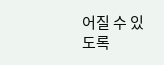어질 수 있도록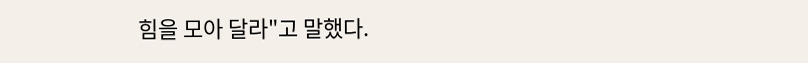힘을 모아 달라"고 말했다.